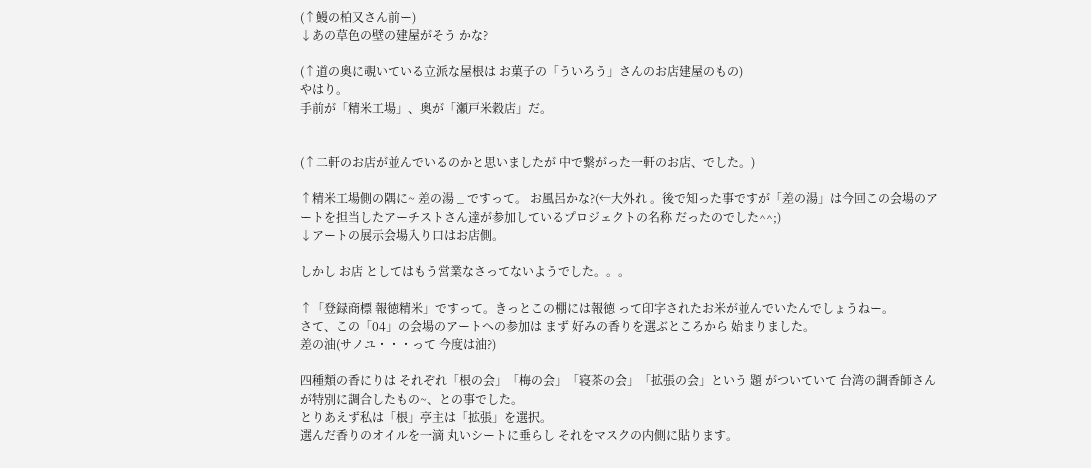(↑鰻の柏又さん前ー)
↓あの草色の壁の建屋がそう かな?

(↑道の奥に覗いている立派な屋根は お菓子の「ういろう」さんのお店建屋のもの)
やはり。
手前が「精米工場」、奥が「瀬戸米穀店」だ。


(↑二軒のお店が並んでいるのかと思いましたが 中で繋がった一軒のお店、でした。)

↑精米工場側の隅に~ 差の湯 _ ですって。 お風呂かな?(←大外れ 。後で知った事ですが「差の湯」は今回この会場のアートを担当したアーチストさん達が参加しているプロジェクトの名称 だったのでした^^;)
↓アートの展示会場入り口はお店側。

しかし お店 としてはもう営業なさってないようでした。。。

↑「登録商標 報徳精米」ですって。きっとこの棚には報徳 って印字されたお米が並んでいたんでしょうねー。
さて、この「04」の会場のアートへの参加は まず 好みの香りを選ぶところから 始まりました。
差の油(サノユ・・・って 今度は油?)

四種類の香にりは それぞれ「根の会」「梅の会」「寝茶の会」「拡張の会」という 題 がついていて 台湾の調香師さんが特別に調合したもの~、との事でした。
とりあえず私は「根」亭主は「拡張」を選択。
選んだ香りのオイルを一滴 丸いシートに垂らし それをマスクの内側に貼ります。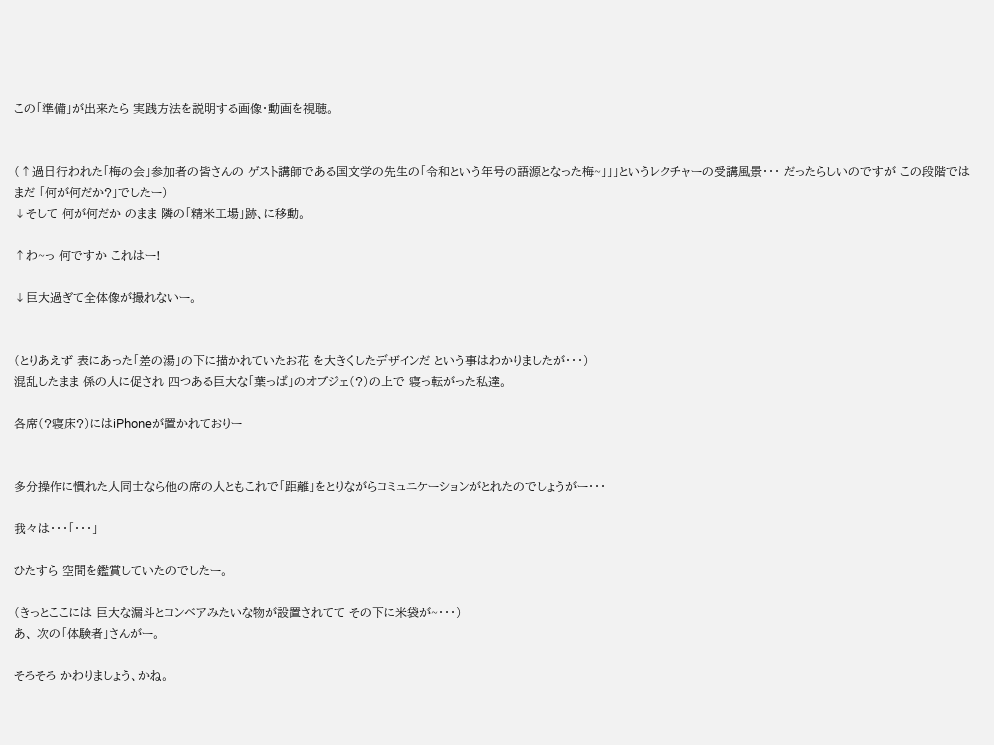この「準備」が出来たら 実践方法を説明する画像・動画を視聴。


(↑過日行われた「梅の会」参加者の皆さんの ゲスト講師である国文学の先生の「令和という年号の語源となった梅~」」」というレクチャーの受講風景・・・ だったらしいのですが この段階では まだ 「何が何だか?」でしたー)
↓そして 何が何だか のまま 隣の「精米工場」跡、に移動。

↑わ~っ 何ですか これはー!

↓巨大過ぎて全体像が撮れないー。


(とりあえず 表にあった「差の湯」の下に描かれていたお花 を大きくしたデザインだ という事はわかりましたが・・・)
混乱したまま 係の人に促され 四つある巨大な「葉っぱ」のオブジェ(?)の上で 寝っ転がった私達。

各席(?寝床?)にはiPhoneが置かれておりー


多分操作に慣れた人同士なら他の席の人ともこれで「距離」をとりながらコミュニケーションがとれたのでしょうがー・・・

我々は・・・「・・・」

ひたすら 空間を鑑賞していたのでしたー。

(きっとここには 巨大な漏斗とコンベアみたいな物が設置されてて その下に米袋が~・・・)
あ、 次の「体験者」さんがー。

そろそろ かわりましょう、かね。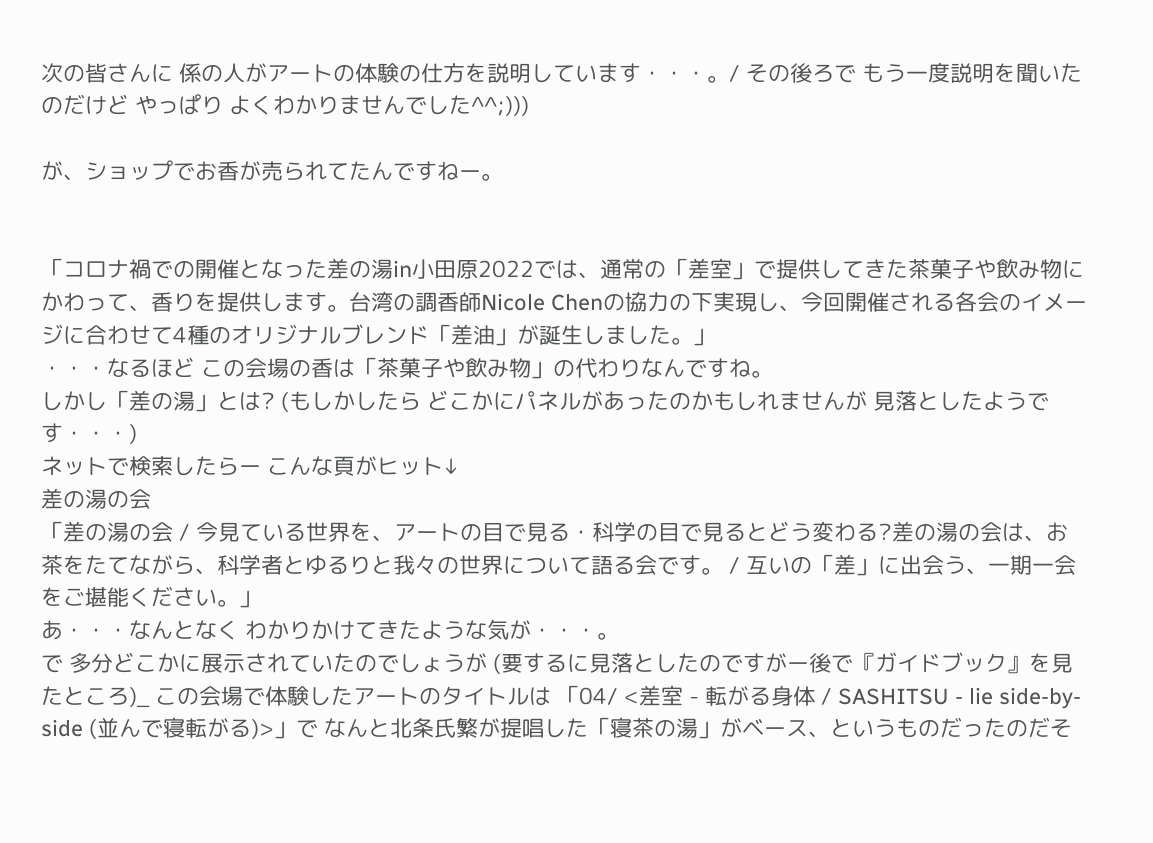次の皆さんに 係の人がアートの体験の仕方を説明しています・・・。/ その後ろで もう一度説明を聞いたのだけど やっぱり よくわかりませんでした^^;)))

が、ショップでお香が売られてたんですねー。


「コロナ禍での開催となった差の湯in小田原2022では、通常の「差室」で提供してきた茶菓子や飲み物にかわって、香りを提供します。台湾の調香師Nicole Chenの協力の下実現し、今回開催される各会のイメージに合わせて4種のオリジナルブレンド「差油」が誕生しました。」
・・・なるほど この会場の香は「茶菓子や飲み物」の代わりなんですね。
しかし「差の湯」とは? (もしかしたら どこかにパネルがあったのかもしれませんが 見落としたようです・・・)
ネットで検索したらー こんな頁がヒット↓
差の湯の会
「差の湯の会 / 今見ている世界を、アートの目で見る・科学の目で見るとどう変わる?差の湯の会は、お茶をたてながら、科学者とゆるりと我々の世界について語る会です。 / 互いの「差」に出会う、一期一会をご堪能ください。」
あ・・・なんとなく わかりかけてきたような気が・・・。
で 多分どこかに展示されていたのでしょうが (要するに見落としたのですがー後で『ガイドブック』を見たところ)_ この会場で体験したアートのタイトルは 「04/ <差室 - 転がる身体 / SASHITSU - lie side-by-side (並んで寝転がる)>」で なんと北条氏繁が提唱した「寝茶の湯」がベース、というものだったのだそ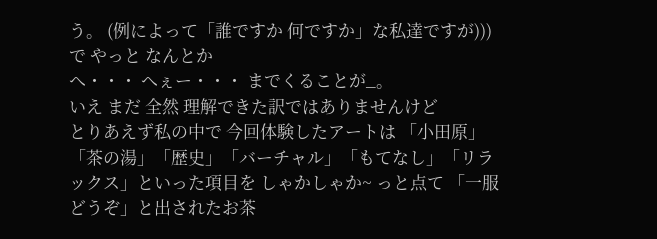う。 (例によって「誰ですか 何ですか」な私達ですが)))
で やっと なんとか
へ・・・ へぇー・・・ までくることが_。
いえ まだ 全然 理解できた訳ではありませんけど
とりあえず私の中で 今回体験したアートは 「小田原」「茶の湯」「歴史」「バーチャル」「もてなし」「リラックス」といった項目を しゃかしゃか~ っと点て 「一服どうぞ」と出されたお茶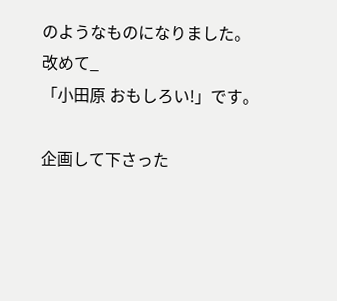のようなものになりました。
改めて_
「小田原 おもしろい!」です。

企画して下さった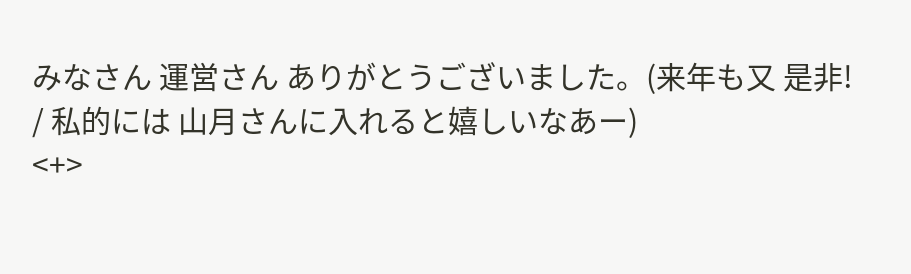みなさん 運営さん ありがとうございました。(来年も又 是非! / 私的には 山月さんに入れると嬉しいなあー)
<+>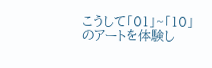こうして「01」~「10」のアートを体験し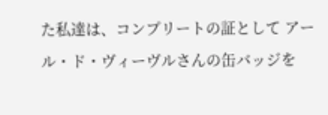た私達は、コンプリートの証として アール・ド・ヴィーヴルさんの缶バッジを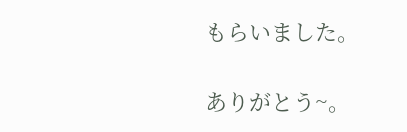もらいました。

ありがとう~。